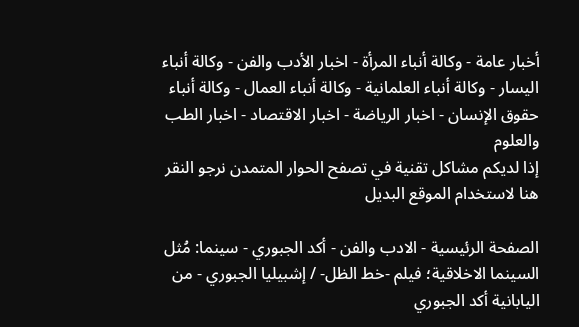أخبار عامة - وكالة أنباء المرأة - اخبار الأدب والفن - وكالة أنباء اليسار - وكالة أنباء العلمانية - وكالة أنباء العمال - وكالة أنباء حقوق الإنسان - اخبار الرياضة - اخبار الاقتصاد - اخبار الطب والعلوم
إذا لديكم مشاكل تقنية في تصفح الحوار المتمدن نرجو النقر هنا لاستخدام الموقع البديل

الصفحة الرئيسية - الادب والفن - أكد الجبوري - سينما: مُثل السينما الاخلاقية؛ فيلم -خط الظل- / إشبيليا الجبوري - من اليابانية أكد الجبوري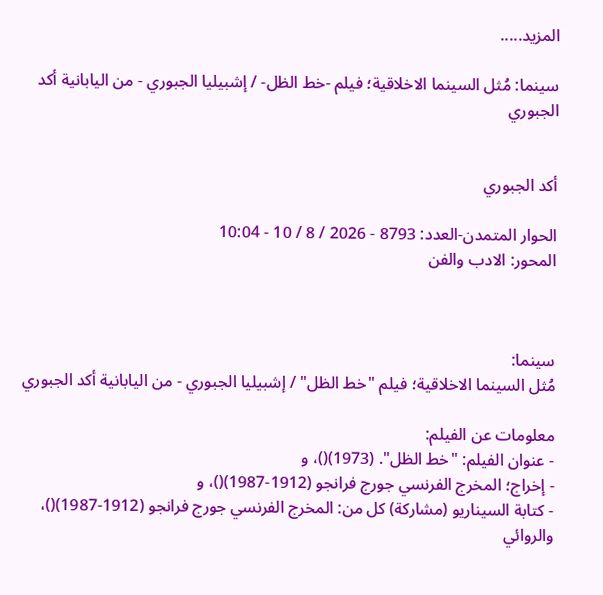المزيد.....

سينما: مُثل السينما الاخلاقية؛ فيلم -خط الظل- / إشبيليا الجبوري - من اليابانية أكد الجبوري


أكد الجبوري

الحوار المتمدن-العدد: 8793 - 2026 / 8 / 10 - 10:04
المحور: الادب والفن



سينما:
مُثل السينما الاخلاقية؛ فيلم "خط الظل" / إشبيليا الجبوري - من اليابانية أكد الجبوري

معلومات عن الفيلم:
- عنوان الفيلم: "خط الظل". (1973)()، و
- إخراج؛ المخرج الفرنسي جورج فرانجو (1912-1987)()، و
- كتابة السيناريو (مشاركة) كل من: المخرج الفرنسي جورج فرانجو (1912-1987)()، والروائي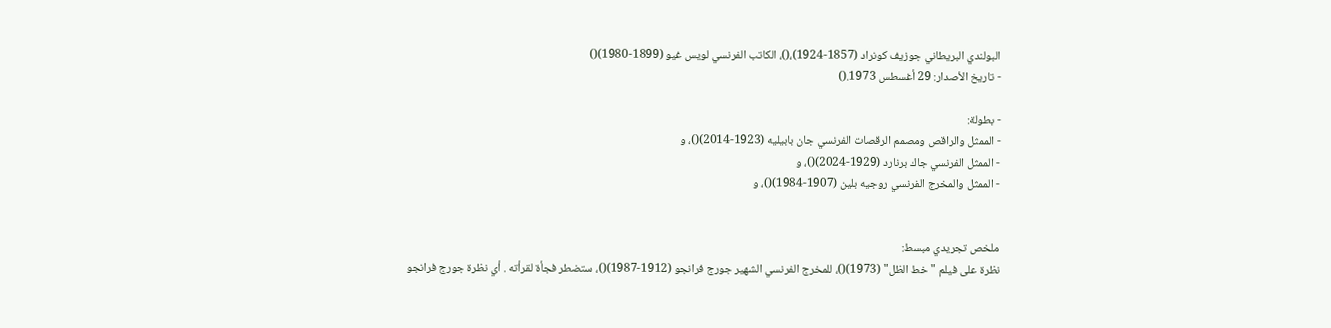البولندي البريطاني جوزيف كونراد (1857-1924)،()، الكاتب الفرنسي لويس غيو (1899-1980)()
- تاريخ الأصدار: 29 أغسطس 1973.()

- بطولة:
- الممثل والراقص ومصمم الرقصات الفرنسي جان بابيليه (1923-2014)()، و
- الممثل الفرنسي جاك برنارد (1929-2024)()، و
- الممثل والمخرج الفرنسي روجيه بلين (1907-1984)()، و


ملخص تجريدي مبسط:
نظرة على فيلم "خط الظل" (1973)()، للمخرج الفرنسي الشهير جورج فرانجو (1912-1987)()، ستضطر فجأة لقرأته . أي نظرة جورج فرانجو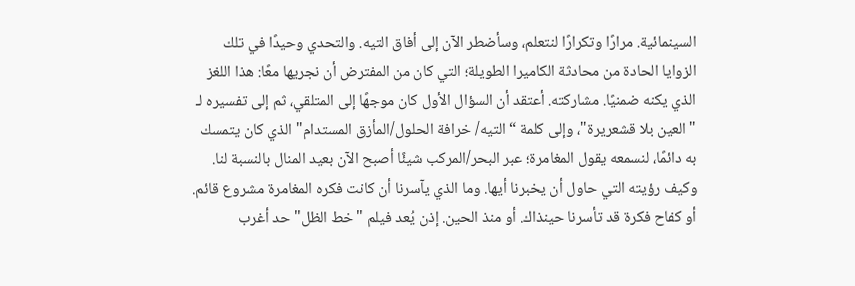السينمائية. مرارًا وتكرارًا لنتعلم، وسأضطر الآن إلى أفاق التيه. والتحدي وحيدًا في تلك الزوايا الحادة من محادثة الكاميرا الطويلة؛ التي كان من المفترض أن نجريها معًا: هذا اللغز الذي يكنه ضمنيًا. مشاركته. أعتقد أن السؤال الأول كان موجهًا إلى المتلقي، ثم إلى تفسيره لـ "العين بلا قشعريرة"، وإلى كلمة “التيه/ خرافة الحلول/المأزق المستدام" الذي كان يتمسك به دائمًا، لنسمعه يقول المغامرة؛ عبر البحر/المركب شيئًا أصبح الآن بعيد المنال بالنسبة لنا. وكيف رؤيته التي حاول أن يخبرنا أيها. وما الذي يآسرنا أن كانت فكره المغامرة مشروع قائم. أو كفاح فكرة قد تأسرنا حينذاك. أو منذ الحين. إذن يُعد فيلم "خط الظل" حد أغرب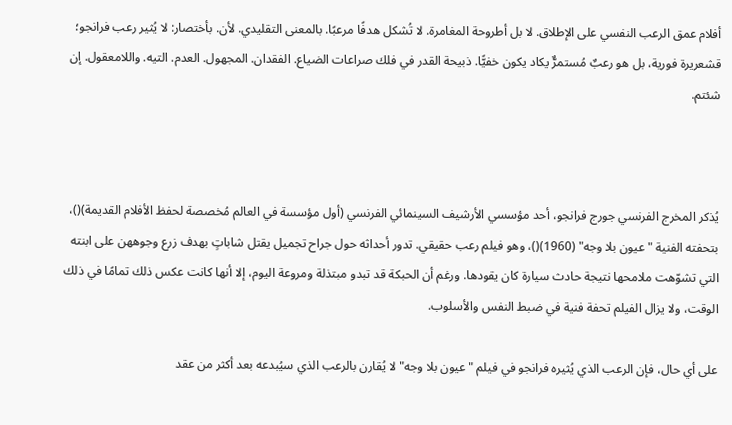أفلام عمق الرعب النفسي على الإطلاق. لا بل أطروحة المغامرة. لا تُشكل هدفًا مرعبًا. بالمعنى التقليدي. لأن. بأختصار: لا يُثير رعب فرانجو؛ قشعريرة فورية، بل هو رعبٌ مُستمرٌّ يكاد يكون خفيًّا. ذبيحة القدر في فلك صراعات الضياع. الفقدان. المجهول. العدم. التيه. واللامعقول. إن شئتم.



يُذكر المخرج الفرنسي جورج فرانجو، أحد مؤسسي الأرشيف السينمائي الفرنسي (أول مؤسسة في العالم مُخصصة لحفظ الأفلام القديمة)()، بتحفته الفنية "عيون بلا وجه" (1960)()، وهو فيلم رعب حقيقي. تدور أحداثه حول جراح تجميل يقتل شاباتٍ بهدف زرع وجوههن على ابنته التي تشوّهت ملامحها نتيجة حادث سيارة كان يقودها. ورغم أن الحبكة قد تبدو مبتذلة ومروعة اليوم، إلا أنها كانت عكس ذلك تمامًا في ذلك الوقت، ولا يزال الفيلم تحفة فنية في ضبط النفس والأسلوب.

على أي حال، فإن الرعب الذي يُثيره فرانجو في فيلم "عيون بلا وجه" لا يُقارن بالرعب الذي سيُبدعه بعد أكثر من عقد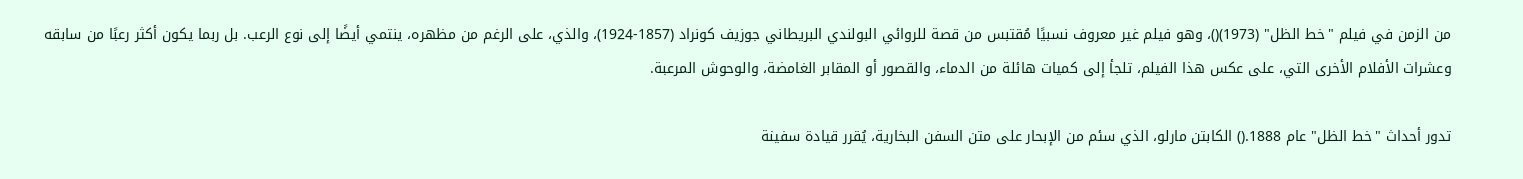من الزمن في فيلم "خط الظل" (1973)()، وهو فيلم غير معروف نسبيًا مُقتبس من قصة للروائي البولندي البريطاني جوزيف كونراد (1857-1924)، والذي، على الرغم من مظهره، ينتمي أيضًا إلى نوع الرعب. بل ربما يكون أكثر رعبًا من سابقه وعشرات الأفلام الأخرى التي، على عكس هذا الفيلم، تلجأ إلى كميات هائلة من الدماء، والقصور أو المقابر الغامضة، والوحوش المرعبة.

تدور أحداث "خط الظل" عام 1888.() الكابتن مارلو، الذي سئم من الإبحار على متن السفن البخارية، يُقرر قيادة سفينة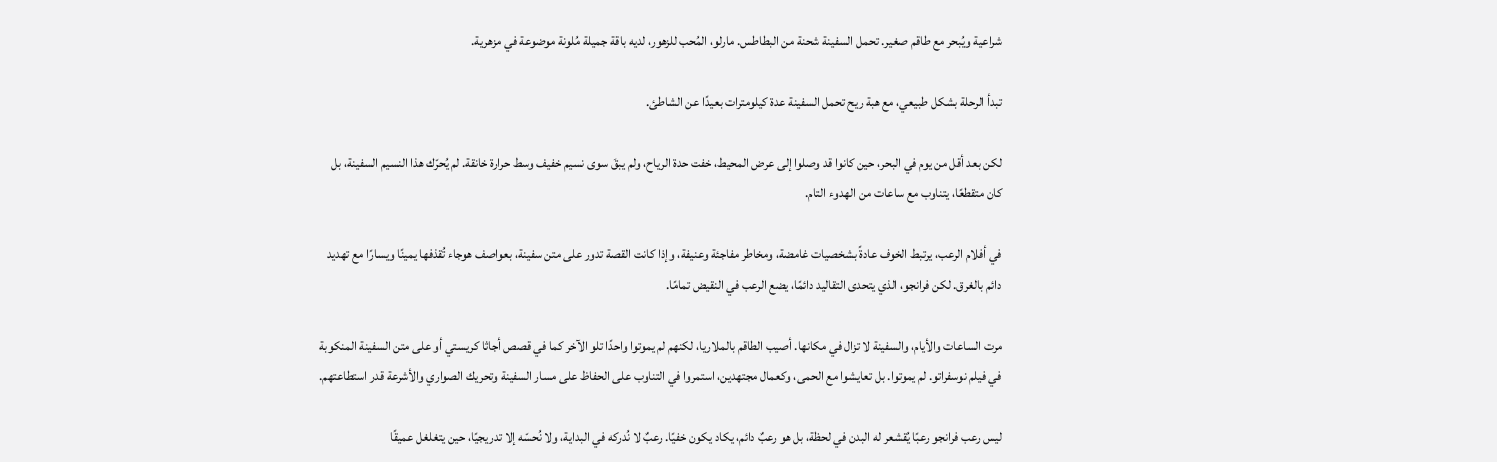شراعية ويُبحر مع طاقم صغير. تحمل السفينة شحنة من البطاطس. مارلو، المُحب للزهور، لديه باقة جميلة مُلونة موضوعة في مزهرية.

تبدأ الرحلة بشكل طبيعي، مع هبة ريح تحمل السفينة عدة كيلومترات بعيدًا عن الشاطئ.

لكن بعد أقل من يوم في البحر، حين كانوا قد وصلوا إلى عرض المحيط، خفت حدة الرياح، ولم يبقَ سوى نسيم خفيف وسط حرارة خانقة. لم يُحرّك هذا النسيم السفينة، بل كان متقطعًا، يتناوب مع ساعات من الهدوء التام.

في أفلام الرعب، يرتبط الخوف عادةً بشخصيات غامضة، ومخاطر مفاجئة وعنيفة، وإذا كانت القصة تدور على متن سفينة، بعواصف هوجاء تُقذفها يمينًا ويسارًا مع تهديد دائم بالغرق. لكن فرانجو، الذي يتحدى التقاليد دائمًا، يضع الرعب في النقيض تمامًا.

مرت الساعات والأيام، والسفينة لا تزال في مكانها. أصيب الطاقم بالملاريا، لكنهم لم يموتوا واحدًا تلو الآخر كما في قصص أجاثا كريستي أو على متن السفينة المنكوبة في فيلم نوسفراتو. لم يموتوا. بل تعايشوا مع الحمى، وكعمال مجتهدين، استمروا في التناوب على الحفاظ على مسار السفينة وتحريك الصواري والأشرعة قدر استطاعتهم.

ليس رعب فرانجو رعبًا يُقشعر له البدن في لحظة، بل هو رعبٌ دائم، يكاد يكون خفيًا. رعبٌ لا نُدركه في البداية، ولا نُحسّه إلا تدريجيًا، حين يتغلغل عميقًا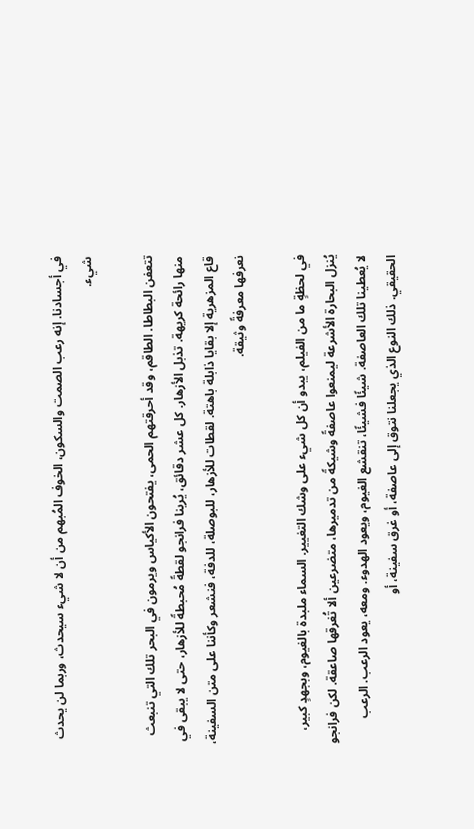في أجسادنا. إنه رعب الصمت والسكون، الخوف المُبهم من أن لا شيء سيحدث، وربما لن يحدث شيء.

تتعفن البطاطا. الطاقم، وقد أحرقتهم الحمى، يفتحون الأكياس ويرمون في البحر تلك التي تنبعث منها رائحة كريهة. تذبل الأزهار. كل عشر دقائق، يُرينا فرانجو لقطةً مُحبطةً للأزهار، حتى لا يبقى في قاع المزهرية إلا بقايا ذابلة باهتة. لقطات للأزهار، للبوصلة، للدفة، فنشعر وكأننا على متن السفينة، نعرفها معرفةً وثيقة.

في لحظةٍ ما من الفيلم، يبدو أن كل شيء على وشك التغيير. السماء ملبدة بالغيوم، وبجهدٍ كبير، يُنزل البحارة الأشرعة ليمنعوا عاصفةً وشيكةً من تدميرها، متضرعين ألا تُغرقها صاعقة. لكن فرانجو لا يُعطينا تلك العاصفة. شيئًا فشيئًا، تنقشع الغيوم، ويعود الهدوء. ومعه، يعود الرعب. الرعب الحقيقي. ذلك النوع الذي يجعلنا نتوق إلى عاصفة، أو غرق سفينة، أو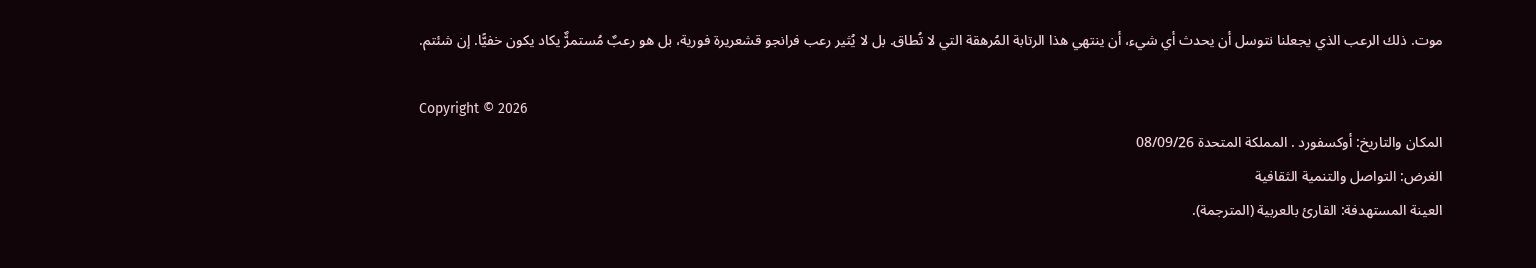موت. ذلك الرعب الذي يجعلنا نتوسل أن يحدث أي شيء، أن ينتهي هذا الرتابة المُرهقة التي لا تُطاق. بل لا يُثير رعب فرانجو قشعريرة فورية، بل هو رعبٌ مُستمرٌّ يكاد يكون خفيًّا. إن شئتم.

Copyright © 2026
المكان والتاريخ: أوكسفورد . المملكة المتحدة 08/09/26
الغرض: التواصل والتنمية الثقافية
العينة المستهدفة: القارئ بالعربية (المترجمة).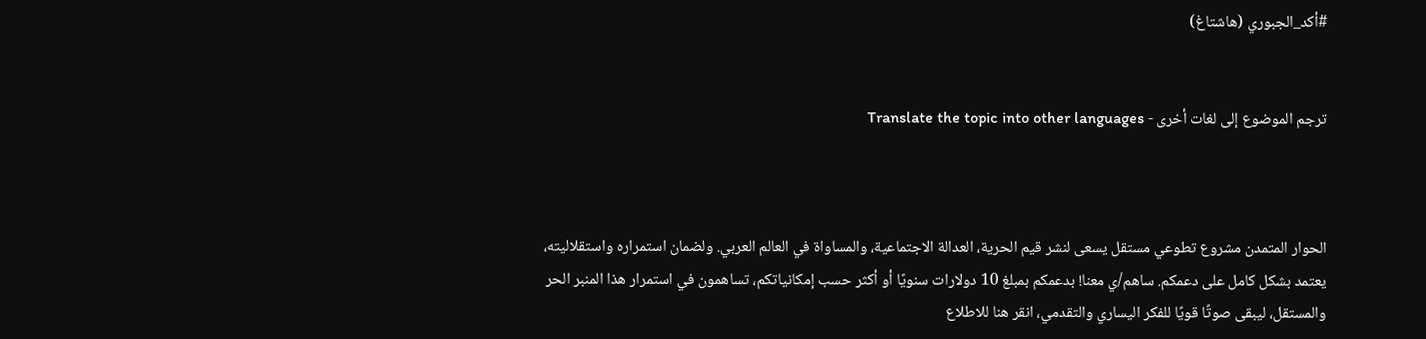#أكد_الجبوري (هاشتاغ)


ترجم الموضوع إلى لغات أخرى - Translate the topic into other languages



الحوار المتمدن مشروع تطوعي مستقل يسعى لنشر قيم الحرية، العدالة الاجتماعية، والمساواة في العالم العربي. ولضمان استمراره واستقلاليته، يعتمد بشكل كامل على دعمكم. ساهم/ي معنا! بدعمكم بمبلغ 10 دولارات سنويًا أو أكثر حسب إمكانياتكم، تساهمون في استمرار هذا المنبر الحر والمستقل، ليبقى صوتًا قويًا للفكر اليساري والتقدمي، انقر هنا للاطلاع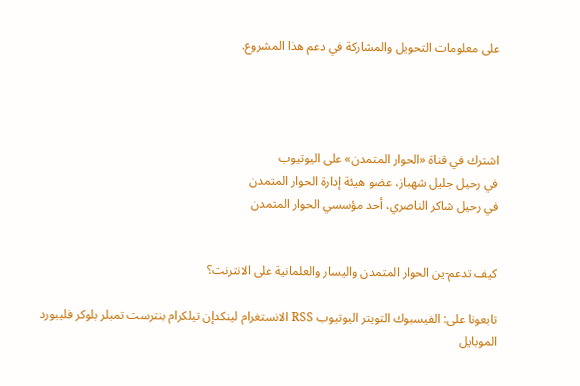على معلومات التحويل والمشاركة في دعم هذا المشروع.




اشترك في قناة «الحوار المتمدن» على اليوتيوب
في رحيل جليل شهباز، عضو هيئة إدارة الحوار المتمدن
في رحيل شاكر الناصري، أحد مؤسسي الحوار المتمدن


كيف تدعم-ين الحوار المتمدن واليسار والعلمانية على الانترنت؟

تابعونا على: الفيسبوك التويتر اليوتيوب RSS الانستغرام لينكدإن تيلكرام بنترست تمبلر بلوكر فليبورد الموبايل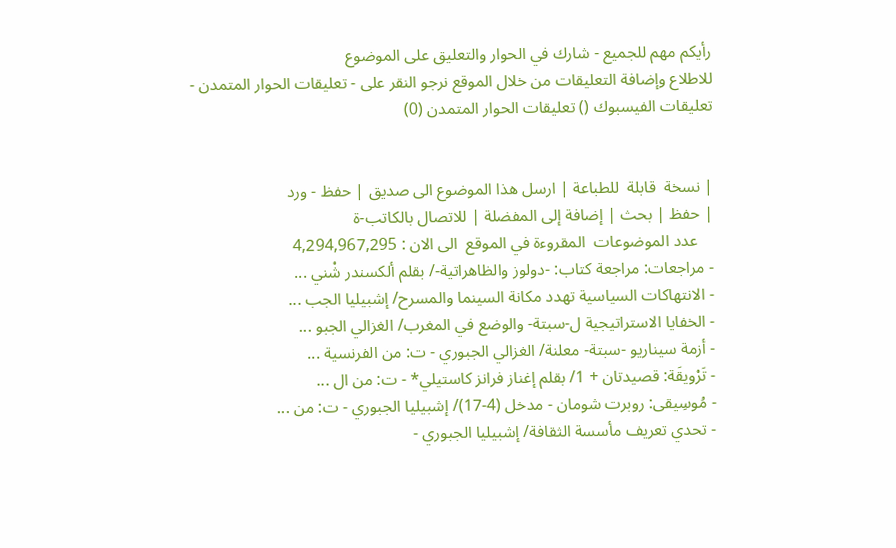رأيكم مهم للجميع - شارك في الحوار والتعليق على الموضوع
للاطلاع وإضافة التعليقات من خلال الموقع نرجو النقر على - تعليقات الحوار المتمدن -
تعليقات الفيسبوك () تعليقات الحوار المتمدن (0)


| نسخة  قابلة  للطباعة | ارسل هذا الموضوع الى صديق | حفظ - ورد
| حفظ | بحث | إضافة إلى المفضلة | للاتصال بالكاتب-ة
    عدد الموضوعات  المقروءة في الموقع  الى الان : 4,294,967,295
- مراجعات: مراجعة كتاب: -دولوز والظاهراتية-/ بقلم ألكسندر شْني ...
- الانتهاكات السياسية تهدد مكانة السينما والمسرح/ إشبيليا الجب ...
- الخفايا الاستراتيجية ل-سبتة- والوضع في المغرب/ الغزالي الجبو ...
- أزمة سيناريو -سبتة- معلنة/ الغزالي الجبوري - ت: من الفرنسية ...
- تَرْويقَة: قصيدتان + 1/ بقلم إغناز فرانز كاستيلي* - ت: من ال ...
- مُوسِيقى: روبرت شومان - مدخل (4-17)/ إشبيليا الجبوري - ت: من ...
- تحدي تعريف مأسسة الثقافة/ إشبيليا الجبوري -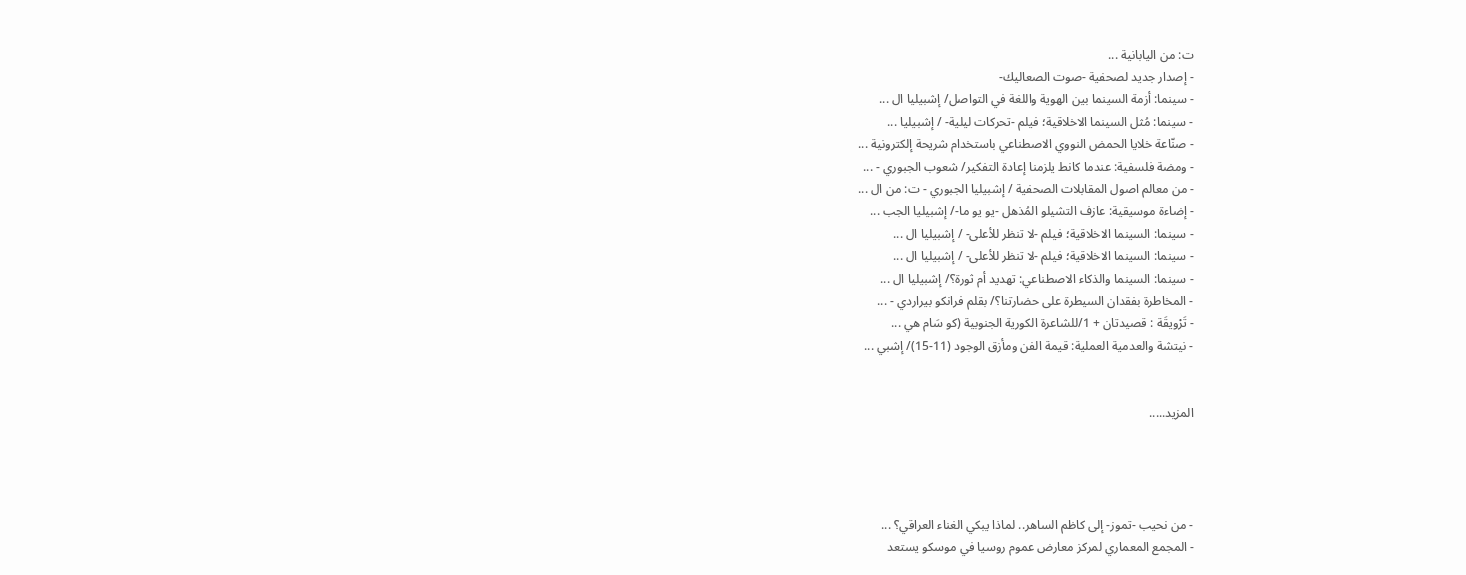ت: من اليابانية ...
- إصدار جديد لصحفية -صوت الصعاليك-
- سينما: أزمة السينما بين الهوية واللغة في التواصل/ إشبيليا ال ...
- سينما: مُثل السينما الاخلاقية؛ فيلم -تحركات ليلية- / إشبيليا ...
- صنّاعة خلايا الحمض النووي الاصطناعي باستخدام شريحة إلكترونية ...
- ومضة فلسفية: عندما كانط يلزمنا إعادة التفكير/ شعوب الجبوري - ...
- من معالم اصول المقابلات الصحفية / إشبيليا الجبوري - ت: من ال ...
- إضاءة موسيقية: عازف التشيلو المُذهل -يو يو ما-/ إشبيليا الجب ...
- سينما: السينما الاخلاقية؛ فيلم -لا تنظر للأعلى- / إشبيليا ال ...
- سينما: السينما الاخلاقية؛ فيلم -لا تنظر للأعلى- / إشبيليا ال ...
- سينما: السينما والذكاء الاصطناعي: تهديد أم ثورة؟/ إشبيليا ال ...
- المخاطرة بفقدان السيطرة على حضارتنا؟/ بقلم فرانكو بيراردي - ...
- تَرْويقَة : قصيدتان + 1/للشاعرة الكورية الجنوبية (كو سَام هي ...
- نيتشة والعدمية العملية: قيمة الفن ومأزق الوجود (11-15)/ إشبي ...


المزيد.....




- من نحيب -تموز- إلى كاظم الساهر.. لماذا يبكي الغناء العراقي؟ ...
- المجمع المعماري لمركز معارض عموم روسيا في موسكو يستعد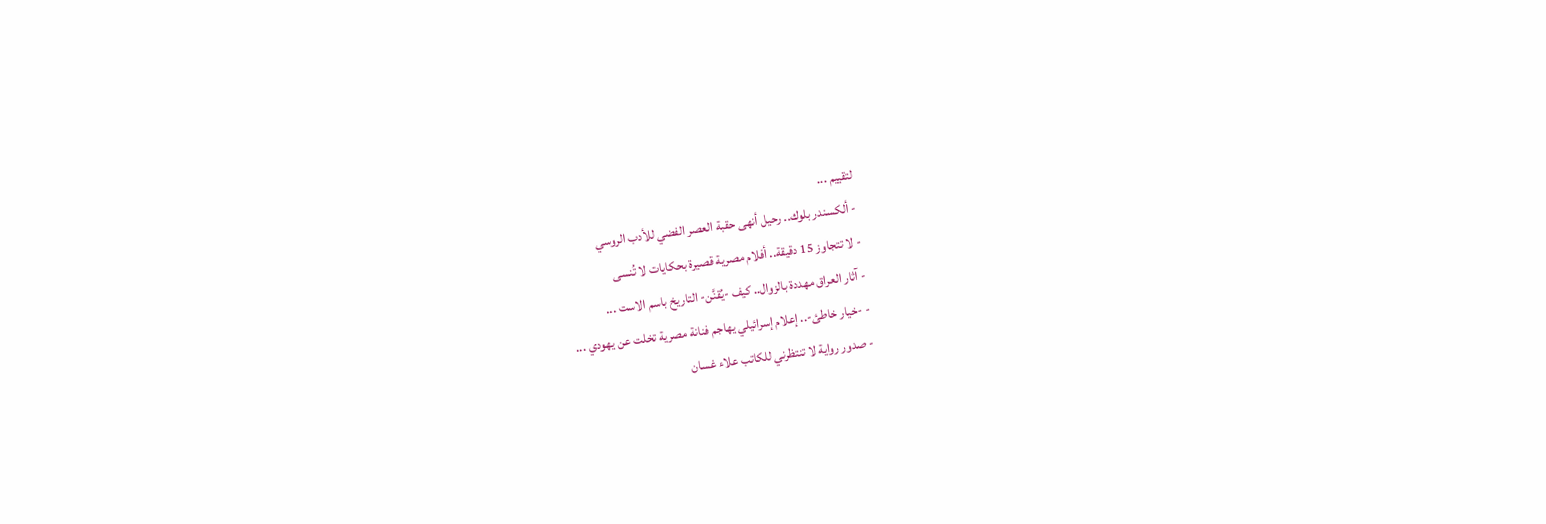لتقييم ...
- ألكسندر بلوك.. رحيل أنهى حقبة العصر الفضي للأدب الروسي
- لا تتجاوز 15 دقيقة.. أفلام مصرية قصيرة بحكايات لا تُنسى
- آثار العراق مهددة بالزوال.. كيف -يُقنَّن- التاريخ باسم الاست ...
- -خيار خاطئ-.. إعلام إسرائيلي يهاجم فنانة مصرية تخلت عن يهودي ...
- صدور رواية لا تنتظرني للكاتب علاء غسان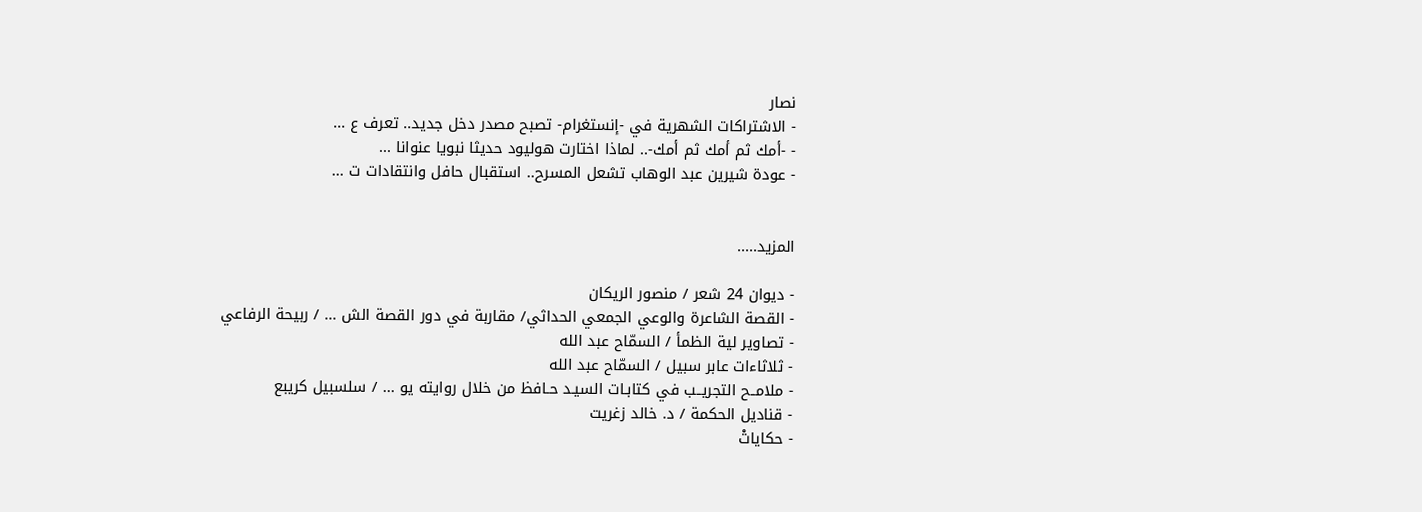نصار
- الاشتراكات الشهرية في -إنستغرام- تصبح مصدر دخل جديد.. تعرف ع ...
- -أمك ثم أمك ثم أمك-.. لماذا اختارت هوليود حديثا نبويا عنوانا ...
- عودة شيرين عبد الوهاب تشعل المسرح.. استقبال حافل وانتقادات ت ...


المزيد.....

- ديوان 24 شعر / منصور الريكان
- القصة الشاعرة والوعي الجمعي الحداثي/ مقاربة في دور القصة الش ... / ربيحة الرفاعي
- تصاوير لية الظمأ / السمّاح عبد الله
- ثلاثاءات عابر سبيل / السمّاح عبد الله
- ملامــح التجريــب في كتابـات السيـد حـافظ من خلال روايته يو ... / سلسبيل كريبع
- قناديل الحكمة / د. خالد زغريت
- حكاياتْ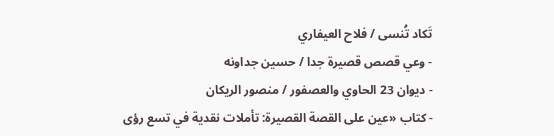تَكاد تُنسى / فلاح العيفاري
- وعي قصص قصيرة جدا / حسين جداونه
- ديوان 23 الحاوي والعصفور / منصور الريكان
- كتاب «عين على القصة القصيرة: تأملات نقدية في تسع رؤى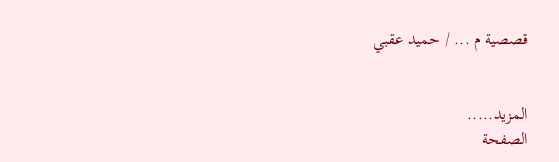قصصية م ... / حميد عقبي


المزيد.....
الصفحة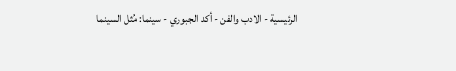الرئيسية - الادب والفن - أكد الجبوري - سينما: مُثل السينما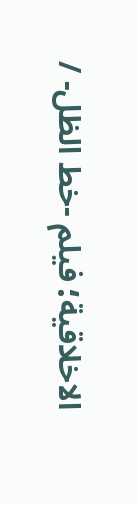الاخلاقية؛ فيلم -خط الظل- /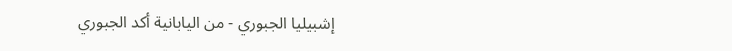إشبيليا الجبوري - من اليابانية أكد الجبوري